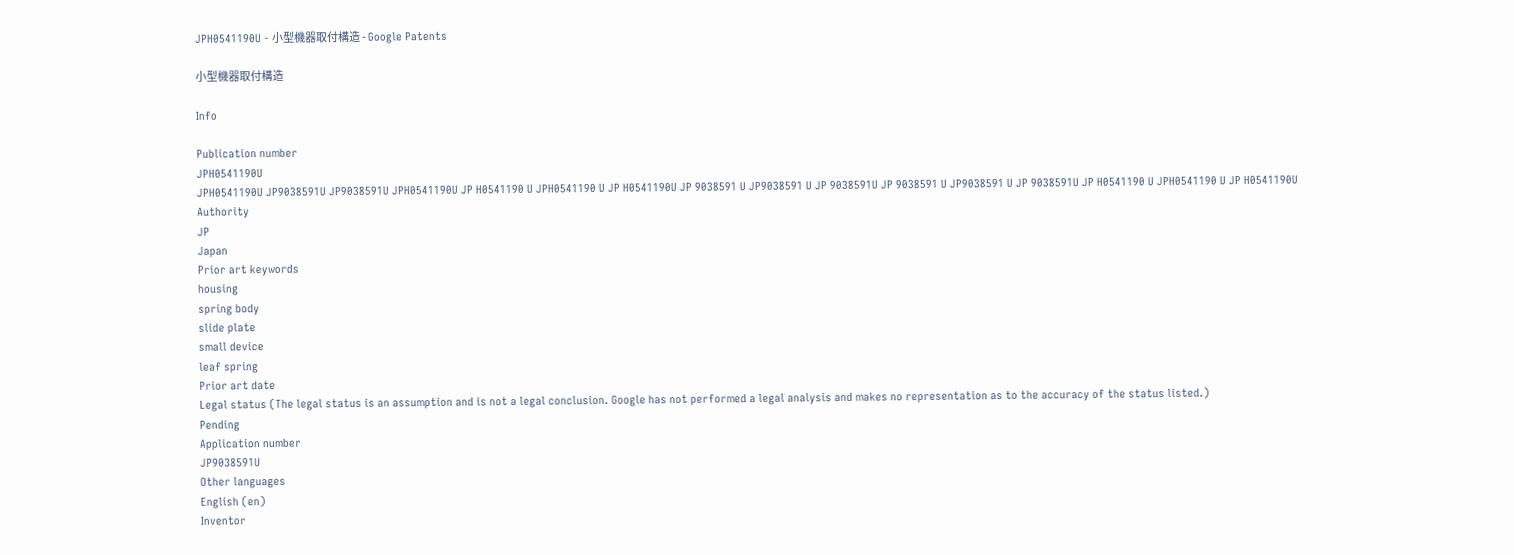JPH0541190U - 小型機器取付構造 - Google Patents

小型機器取付構造

Info

Publication number
JPH0541190U
JPH0541190U JP9038591U JP9038591U JPH0541190U JP H0541190 U JPH0541190 U JP H0541190U JP 9038591 U JP9038591 U JP 9038591U JP 9038591 U JP9038591 U JP 9038591U JP H0541190 U JPH0541190 U JP H0541190U
Authority
JP
Japan
Prior art keywords
housing
spring body
slide plate
small device
leaf spring
Prior art date
Legal status (The legal status is an assumption and is not a legal conclusion. Google has not performed a legal analysis and makes no representation as to the accuracy of the status listed.)
Pending
Application number
JP9038591U
Other languages
English (en)
Inventor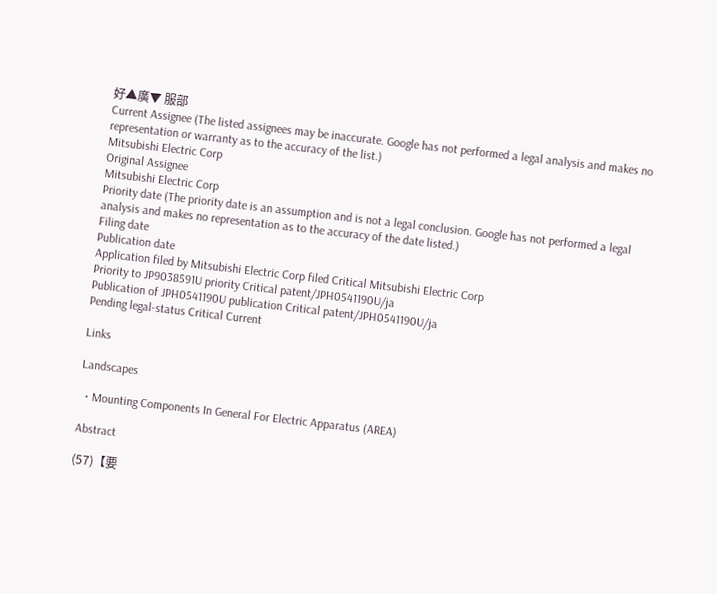好▲廣▼ 服部
Current Assignee (The listed assignees may be inaccurate. Google has not performed a legal analysis and makes no representation or warranty as to the accuracy of the list.)
Mitsubishi Electric Corp
Original Assignee
Mitsubishi Electric Corp
Priority date (The priority date is an assumption and is not a legal conclusion. Google has not performed a legal analysis and makes no representation as to the accuracy of the date listed.)
Filing date
Publication date
Application filed by Mitsubishi Electric Corp filed Critical Mitsubishi Electric Corp
Priority to JP9038591U priority Critical patent/JPH0541190U/ja
Publication of JPH0541190U publication Critical patent/JPH0541190U/ja
Pending legal-status Critical Current

Links

Landscapes

  • Mounting Components In General For Electric Apparatus (AREA)

Abstract

(57)【要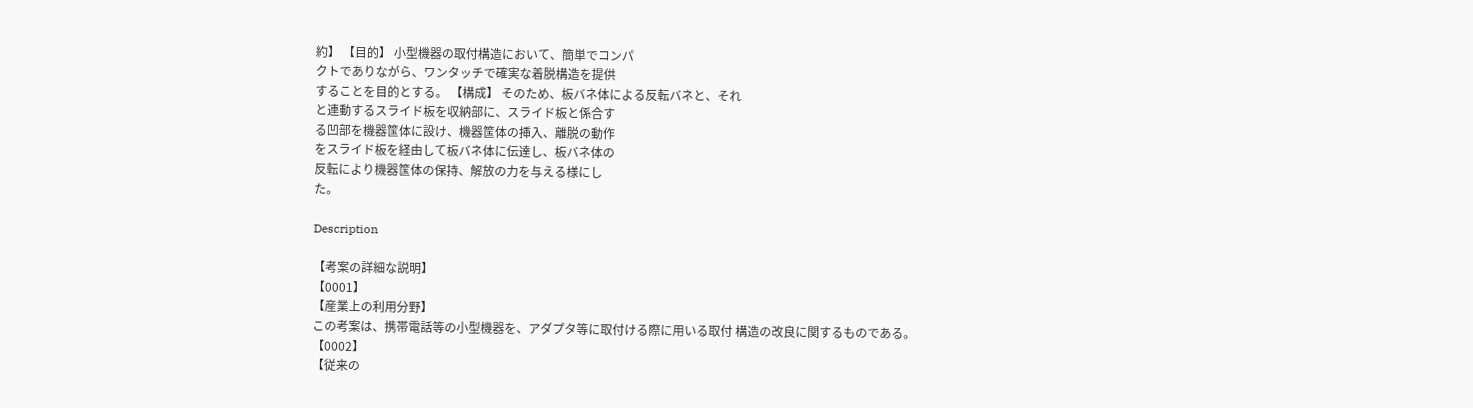約】 【目的】 小型機器の取付構造において、簡単でコンパ
クトでありながら、ワンタッチで確実な着脱構造を提供
することを目的とする。 【構成】 そのため、板バネ体による反転バネと、それ
と連動するスライド板を収納部に、スライド板と係合す
る凹部を機器筺体に設け、機器筺体の挿入、離脱の動作
をスライド板を経由して板バネ体に伝達し、板バネ体の
反転により機器筺体の保持、解放の力を与える様にし
た。

Description

【考案の詳細な説明】
【0001】
【産業上の利用分野】
この考案は、携帯電話等の小型機器を、アダプタ等に取付ける際に用いる取付 構造の改良に関するものである。
【0002】
【従来の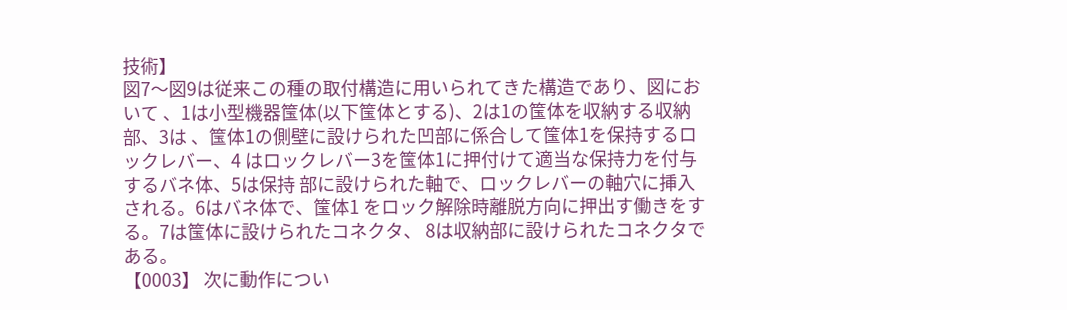技術】
図7〜図9は従来この種の取付構造に用いられてきた構造であり、図において 、1は小型機器筺体(以下筺体とする)、2は1の筺体を収納する収納部、3は 、筺体1の側壁に設けられた凹部に係合して筺体1を保持するロックレバー、4 はロックレバー3を筺体1に押付けて適当な保持力を付与するバネ体、5は保持 部に設けられた軸で、ロックレバーの軸穴に挿入される。6はバネ体で、筺体1 をロック解除時離脱方向に押出す働きをする。7は筺体に設けられたコネクタ、 8は収納部に設けられたコネクタである。
【0003】 次に動作につい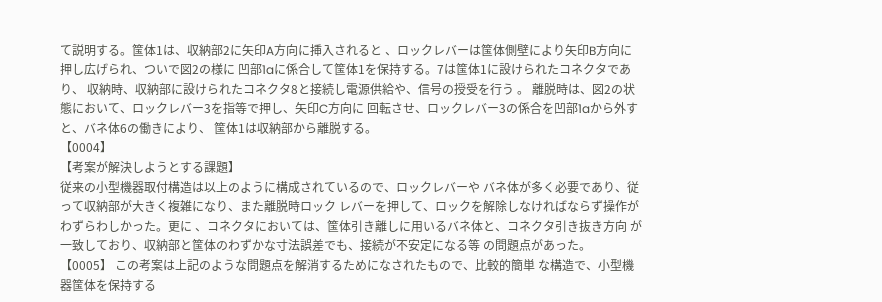て説明する。筺体1は、収納部2に矢印A方向に挿入されると 、ロックレバーは筺体側壁により矢印B方向に押し広げられ、ついで図2の様に 凹部1aに係合して筺体1を保持する。7は筺体1に設けられたコネクタであり、 収納時、収納部に設けられたコネクタ8と接続し電源供給や、信号の授受を行う 。 離脱時は、図2の状態において、ロックレバー3を指等で押し、矢印C方向に 回転させ、ロックレバー3の係合を凹部1aから外すと、バネ体6の働きにより、 筺体1は収納部から離脱する。
【0004】
【考案が解決しようとする課題】
従来の小型機器取付構造は以上のように構成されているので、ロックレバーや バネ体が多く必要であり、従って収納部が大きく複雑になり、また離脱時ロック レバーを押して、ロックを解除しなければならず操作がわずらわしかった。更に 、コネクタにおいては、筺体引き離しに用いるバネ体と、コネクタ引き抜き方向 が一致しており、収納部と筺体のわずかな寸法誤差でも、接続が不安定になる等 の問題点があった。
【0005】 この考案は上記のような問題点を解消するためになされたもので、比較的簡単 な構造で、小型機器筺体を保持する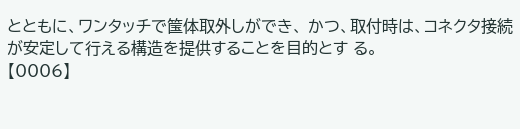とともに、ワンタッチで筺体取外しができ、 かつ、取付時は、コネクタ接続が安定して行える構造を提供することを目的とす る。
【0006】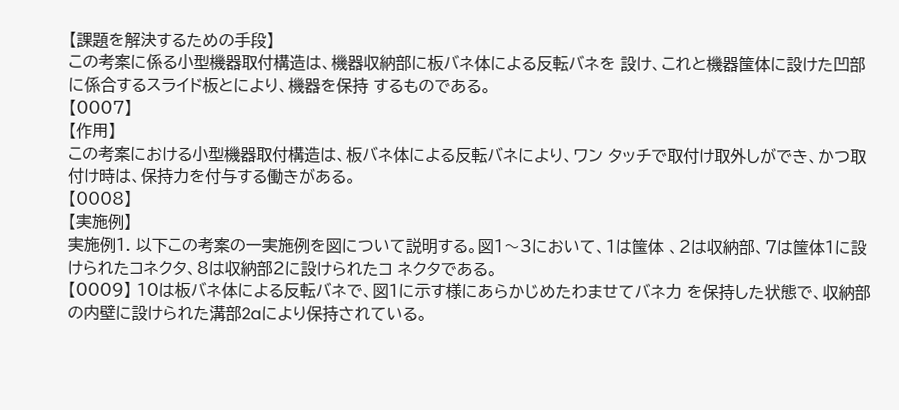【課題を解決するための手段】
この考案に係る小型機器取付構造は、機器収納部に板バネ体による反転バネを 設け、これと機器筺体に設けた凹部に係合するスライド板とにより、機器を保持 するものである。
【0007】
【作用】
この考案における小型機器取付構造は、板バネ体による反転バネにより、ワン タッチで取付け取外しができ、かつ取付け時は、保持力を付与する働きがある。
【0008】
【実施例】
実施例1. 以下この考案の一実施例を図について説明する。図1〜3において、1は筺体 、2は収納部、7は筺体1に設けられたコネクタ、8は収納部2に設けられたコ ネクタである。
【0009】 10は板バネ体による反転バネで、図1に示す様にあらかじめたわませてバネ力 を保持した状態で、収納部の内壁に設けられた溝部2aにより保持されている。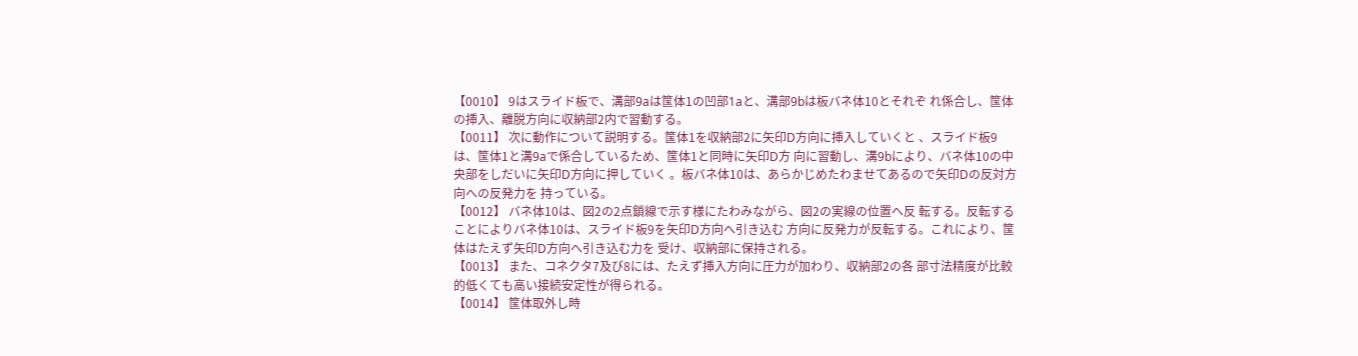【0010】 9はスライド板で、溝部9aは筺体1の凹部1aと、溝部9bは板バネ体10とそれぞ れ係合し、筺体の挿入、離脱方向に収納部2内で習動する。
【0011】 次に動作について説明する。筺体1を収納部2に矢印D方向に挿入していくと 、スライド板9は、筺体1と溝9aで係合しているため、筺体1と同時に矢印D方 向に習動し、溝9bにより、バネ体10の中央部をしだいに矢印D方向に押していく 。板バネ体10は、あらかじめたわませてあるので矢印Dの反対方向への反発力を 持っている。
【0012】 バネ体10は、図2の2点鎖線で示す様にたわみながら、図2の実線の位置へ反 転する。反転することによりバネ体10は、スライド板9を矢印D方向へ引き込む 方向に反発力が反転する。これにより、筺体はたえず矢印D方向へ引き込む力を 受け、収納部に保持される。
【0013】 また、コネクタ7及び8には、たえず挿入方向に圧力が加わり、収納部2の各 部寸法精度が比較的低くても高い接続安定性が得られる。
【0014】 筺体取外し時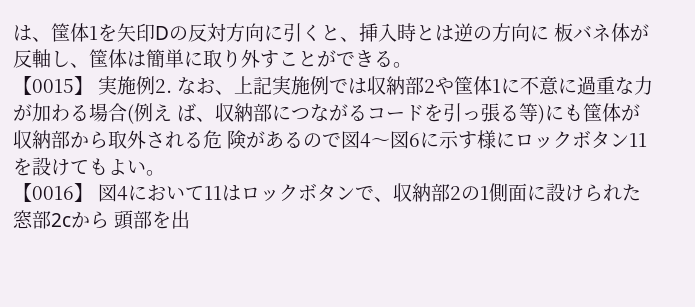は、筺体1を矢印Dの反対方向に引くと、挿入時とは逆の方向に 板バネ体が反軸し、筺体は簡単に取り外すことができる。
【0015】 実施例2. なお、上記実施例では収納部2や筺体1に不意に過重な力が加わる場合(例え ば、収納部につながるコードを引っ張る等)にも筺体が収納部から取外される危 険があるので図4〜図6に示す様にロックボタン11を設けてもよい。
【0016】 図4において11はロックボタンで、収納部2の1側面に設けられた窓部2cから 頭部を出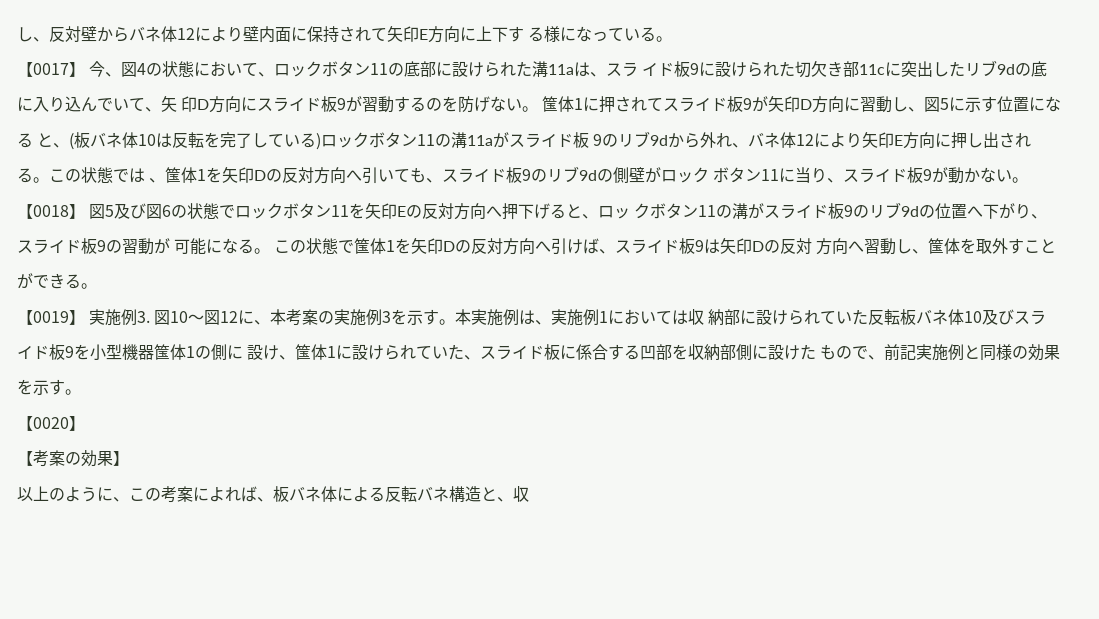し、反対壁からバネ体12により壁内面に保持されて矢印E方向に上下す る様になっている。
【0017】 今、図4の状態において、ロックボタン11の底部に設けられた溝11aは、スラ イド板9に設けられた切欠き部11cに突出したリブ9dの底に入り込んでいて、矢 印D方向にスライド板9が習動するのを防げない。 筺体1に押されてスライド板9が矢印D方向に習動し、図5に示す位置になる と、(板バネ体10は反転を完了している)ロックボタン11の溝11aがスライド板 9のリブ9dから外れ、バネ体12により矢印E方向に押し出される。この状態では 、筺体1を矢印Dの反対方向へ引いても、スライド板9のリブ9dの側壁がロック ボタン11に当り、スライド板9が動かない。
【0018】 図5及び図6の状態でロックボタン11を矢印Eの反対方向へ押下げると、ロッ クボタン11の溝がスライド板9のリブ9dの位置へ下がり、スライド板9の習動が 可能になる。 この状態で筺体1を矢印Dの反対方向へ引けば、スライド板9は矢印Dの反対 方向へ習動し、筺体を取外すことができる。
【0019】 実施例3. 図10〜図12に、本考案の実施例3を示す。本実施例は、実施例1においては収 納部に設けられていた反転板バネ体10及びスライド板9を小型機器筺体1の側に 設け、筺体1に設けられていた、スライド板に係合する凹部を収納部側に設けた もので、前記実施例と同様の効果を示す。
【0020】
【考案の効果】
以上のように、この考案によれば、板バネ体による反転バネ構造と、収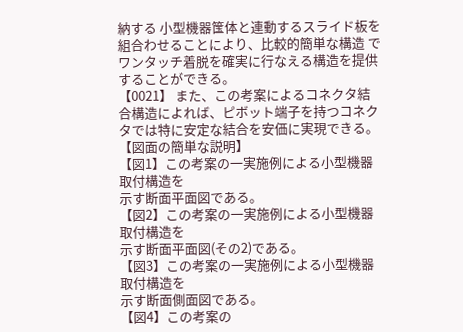納する 小型機器筺体と連動するスライド板を組合わせることにより、比較的簡単な構造 でワンタッチ着脱を確実に行なえる構造を提供することができる。
【0021】 また、この考案によるコネクタ結合構造によれば、ピボット端子を持つコネク タでは特に安定な結合を安価に実現できる。
【図面の簡単な説明】
【図1】この考案の一実施例による小型機器取付構造を
示す断面平面図である。
【図2】この考案の一実施例による小型機器取付構造を
示す断面平面図(その2)である。
【図3】この考案の一実施例による小型機器取付構造を
示す断面側面図である。
【図4】この考案の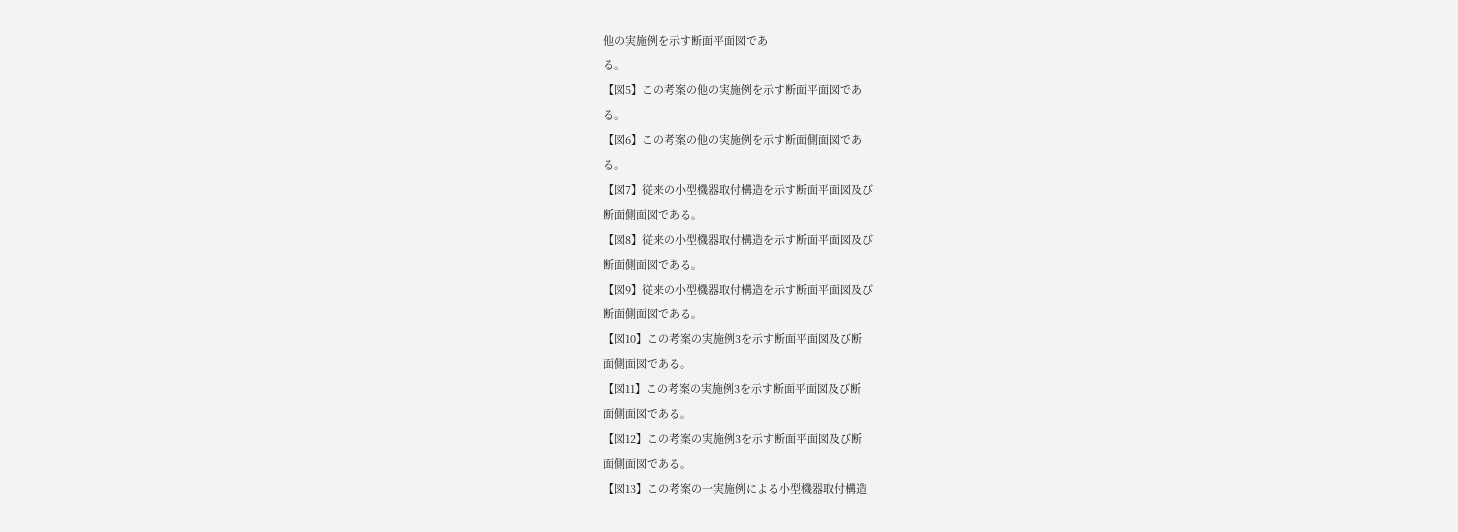他の実施例を示す断面平面図であ
る。
【図5】この考案の他の実施例を示す断面平面図であ
る。
【図6】この考案の他の実施例を示す断面側面図であ
る。
【図7】従来の小型機器取付構造を示す断面平面図及び
断面側面図である。
【図8】従来の小型機器取付構造を示す断面平面図及び
断面側面図である。
【図9】従来の小型機器取付構造を示す断面平面図及び
断面側面図である。
【図10】この考案の実施例3を示す断面平面図及び断
面側面図である。
【図11】この考案の実施例3を示す断面平面図及び断
面側面図である。
【図12】この考案の実施例3を示す断面平面図及び断
面側面図である。
【図13】この考案の一実施例による小型機器取付構造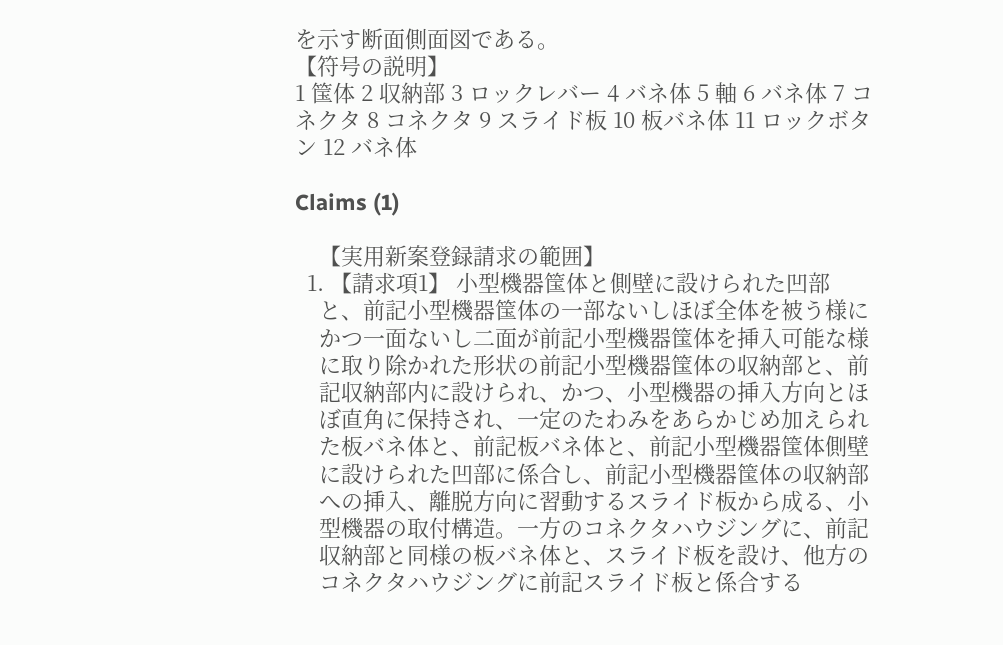を示す断面側面図である。
【符号の説明】
1 筺体 2 収納部 3 ロックレバー 4 バネ体 5 軸 6 バネ体 7 コネクタ 8 コネクタ 9 スライド板 10 板バネ体 11 ロックボタン 12 バネ体

Claims (1)

    【実用新案登録請求の範囲】
  1. 【請求項1】 小型機器筺体と側壁に設けられた凹部
    と、前記小型機器筺体の一部ないしほぼ全体を被う様に
    かつ一面ないし二面が前記小型機器筺体を挿入可能な様
    に取り除かれた形状の前記小型機器筺体の収納部と、前
    記収納部内に設けられ、かつ、小型機器の挿入方向とほ
    ぼ直角に保持され、一定のたわみをあらかじめ加えられ
    た板バネ体と、前記板バネ体と、前記小型機器筺体側壁
    に設けられた凹部に係合し、前記小型機器筺体の収納部
    への挿入、離脱方向に習動するスライド板から成る、小
    型機器の取付構造。一方のコネクタハウジングに、前記
    収納部と同様の板バネ体と、スライド板を設け、他方の
    コネクタハウジングに前記スライド板と係合する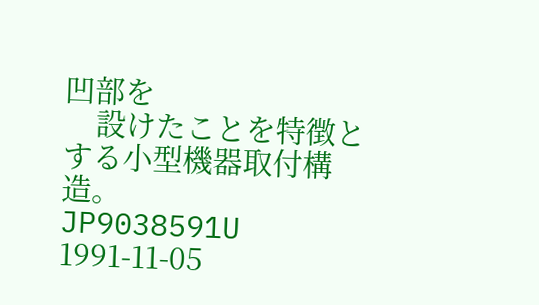凹部を
    設けたことを特徴とする小型機器取付構造。
JP9038591U 1991-11-05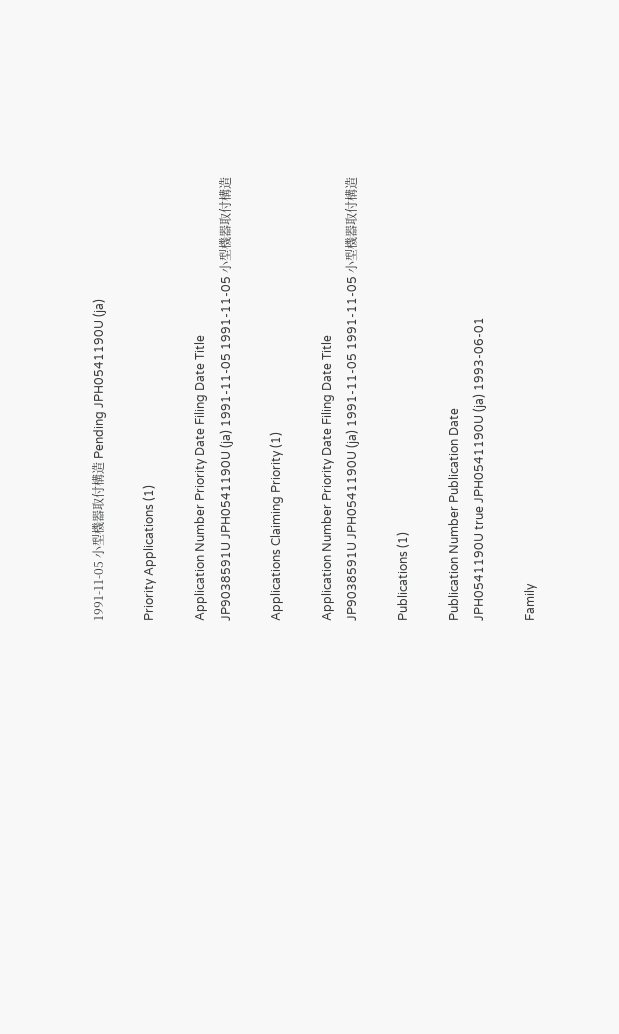1991-11-05 小型機器取付構造 Pending JPH0541190U (ja)

Priority Applications (1)

Application Number Priority Date Filing Date Title
JP9038591U JPH0541190U (ja) 1991-11-05 1991-11-05 小型機器取付構造

Applications Claiming Priority (1)

Application Number Priority Date Filing Date Title
JP9038591U JPH0541190U (ja) 1991-11-05 1991-11-05 小型機器取付構造

Publications (1)

Publication Number Publication Date
JPH0541190U true JPH0541190U (ja) 1993-06-01

Family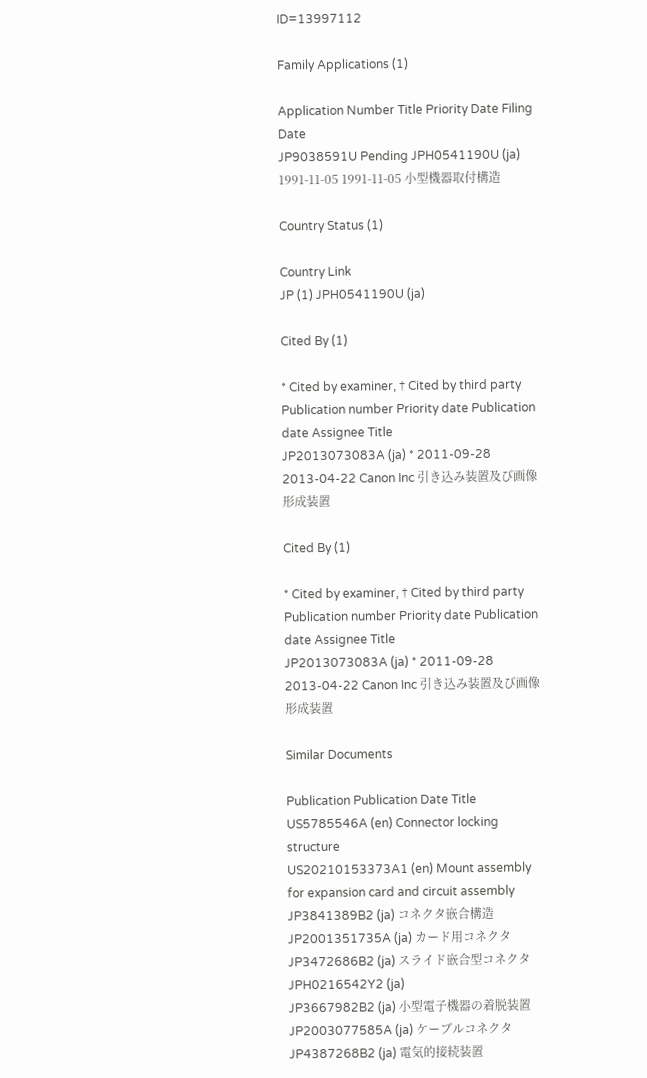ID=13997112

Family Applications (1)

Application Number Title Priority Date Filing Date
JP9038591U Pending JPH0541190U (ja) 1991-11-05 1991-11-05 小型機器取付構造

Country Status (1)

Country Link
JP (1) JPH0541190U (ja)

Cited By (1)

* Cited by examiner, † Cited by third party
Publication number Priority date Publication date Assignee Title
JP2013073083A (ja) * 2011-09-28 2013-04-22 Canon Inc 引き込み装置及び画像形成装置

Cited By (1)

* Cited by examiner, † Cited by third party
Publication number Priority date Publication date Assignee Title
JP2013073083A (ja) * 2011-09-28 2013-04-22 Canon Inc 引き込み装置及び画像形成装置

Similar Documents

Publication Publication Date Title
US5785546A (en) Connector locking structure
US20210153373A1 (en) Mount assembly for expansion card and circuit assembly
JP3841389B2 (ja) コネクタ嵌合構造
JP2001351735A (ja) カード用コネクタ
JP3472686B2 (ja) スライド嵌合型コネクタ
JPH0216542Y2 (ja)
JP3667982B2 (ja) 小型電子機器の着脱装置
JP2003077585A (ja) ケーブルコネクタ
JP4387268B2 (ja) 電気的接続装置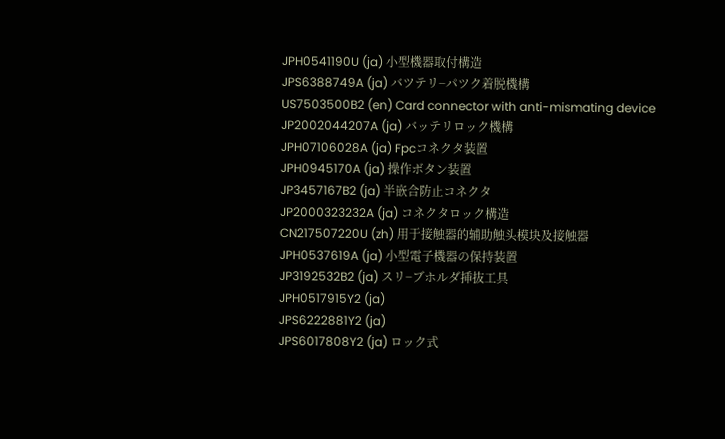JPH0541190U (ja) 小型機器取付構造
JPS6388749A (ja) バツテリ−パツク着脱機構
US7503500B2 (en) Card connector with anti-mismating device
JP2002044207A (ja) バッテリロック機構
JPH07106028A (ja) Fpcコネクタ装置
JPH0945170A (ja) 操作ボタン装置
JP3457167B2 (ja) 半嵌合防止コネクタ
JP2000323232A (ja) コネクタロック構造
CN217507220U (zh) 用于接触器的辅助触头模块及接触器
JPH0537619A (ja) 小型電子機器の保持装置
JP3192532B2 (ja) スリ−ブホルダ挿抜工具
JPH0517915Y2 (ja)
JPS6222881Y2 (ja)
JPS6017808Y2 (ja) ロック式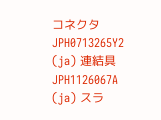コネクタ
JPH0713265Y2 (ja) 連結具
JPH1126067A (ja) スラ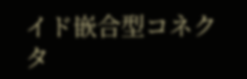イド嵌合型コネクタ